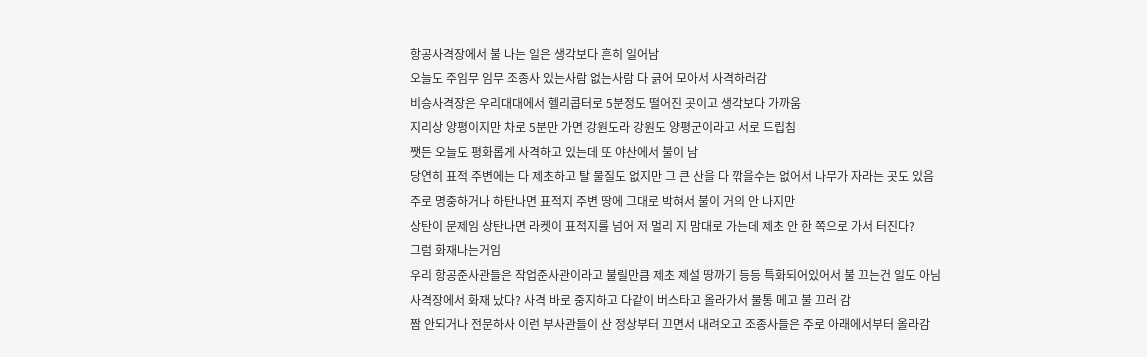항공사격장에서 불 나는 일은 생각보다 흔히 일어남
오늘도 주임무 임무 조종사 있는사람 없는사람 다 긁어 모아서 사격하러감
비승사격장은 우리대대에서 헬리콥터로 5분정도 떨어진 곳이고 생각보다 가까움
지리상 양평이지만 차로 5분만 가면 강원도라 강원도 양평군이라고 서로 드립침
쨋든 오늘도 평화롭게 사격하고 있는데 또 야산에서 불이 남
당연히 표적 주변에는 다 제초하고 탈 물질도 없지만 그 큰 산을 다 깎을수는 없어서 나무가 자라는 곳도 있음
주로 명중하거나 하탄나면 표적지 주변 땅에 그대로 박혀서 불이 거의 안 나지만
상탄이 문제임 상탄나면 라켓이 표적지를 넘어 저 멀리 지 맘대로 가는데 제초 안 한 쪽으로 가서 터진다?
그럼 화재나는거임
우리 항공준사관들은 작업준사관이라고 불릴만큼 제초 제설 땅까기 등등 특화되어있어서 불 끄는건 일도 아님
사격장에서 화재 났다? 사격 바로 중지하고 다같이 버스타고 올라가서 물통 메고 불 끄러 감
짬 안되거나 전문하사 이런 부사관들이 산 정상부터 끄면서 내려오고 조종사들은 주로 아래에서부터 올라감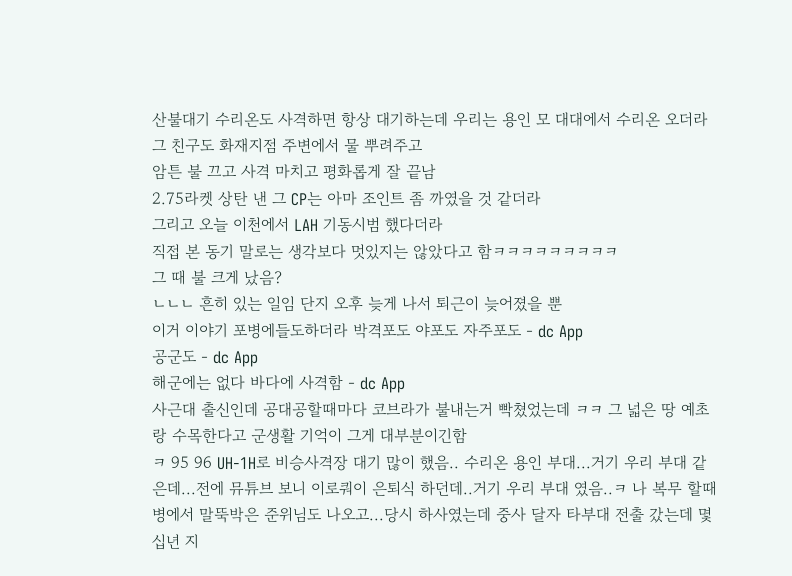산불대기 수리온도 사격하면 항상 대기하는데 우리는 용인 모 대대에서 수리온 오더라
그 친구도 화재지점 주변에서 물 뿌려주고
암튼 불 끄고 사격 마치고 평화롭게 잘 끝남
2.75라켓 상탄 낸 그 CP는 아마 조인트 좀 까였을 것 같더라
그리고 오늘 이천에서 LAH 기동시범 했다더라
직접 본 동기 말로는 생각보다 멋있지는 않았다고 함ㅋㅋㅋㅋㅋㅋㅋㅋㅋ
그 때 불 크게 났음?
ㄴㄴㄴ 흔히 있는 일임 단지 오후 늦게 나서 퇴근이 늦어졌을 뿐
이거 이야기 포병에들도하더라 박격포도 야포도 자주포도 - dc App
공군도 - dc App
해군에는 없다 바다에 사격함 - dc App
사근대 출신인데 공대공할때마다 코브라가 불내는거 빡쳤었는데 ㅋㅋ 그 넓은 땅 예초랑 수목한다고 군생활 기억이 그게 대부분이긴함
ㅋ 95 96 UH-1H로 비승사격장 대기 많이 했음.. 수리온 용인 부대...거기 우리 부대 같은데...전에 뮤튜브 보니 이로쿼이 은퇴식 하던데..거기 우리 부대 였음..ㅋ 나 복무 할때 병에서 말뚝박은 준위님도 나오고...당시 하사였는데 중사 달자 타부대 전출 갔는데 몇십년 지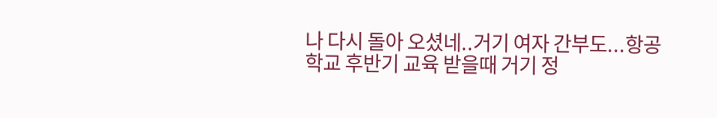나 다시 돌아 오셨네..거기 여자 간부도...항공학교 후반기 교육 받을때 거기 정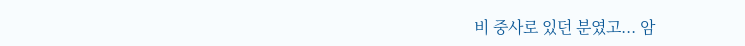비 중사로 있던 분였고... 암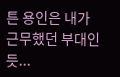튼 용인은 내가 근무했던 부대인 듯...